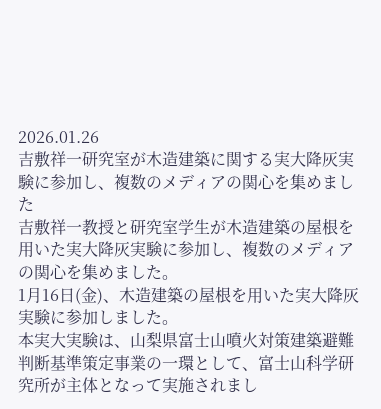2026.01.26
吉敷祥一研究室が木造建築に関する実大降灰実験に参加し、複数のメディアの関心を集めました
吉敷祥一教授と研究室学生が木造建築の屋根を用いた実大降灰実験に参加し、複数のメディアの関心を集めました。
1月16日(金)、木造建築の屋根を用いた実大降灰実験に参加しました。
本実大実験は、山梨県富士山噴火対策建築避難判断基準策定事業の一環として、富士山科学研究所が主体となって実施されまし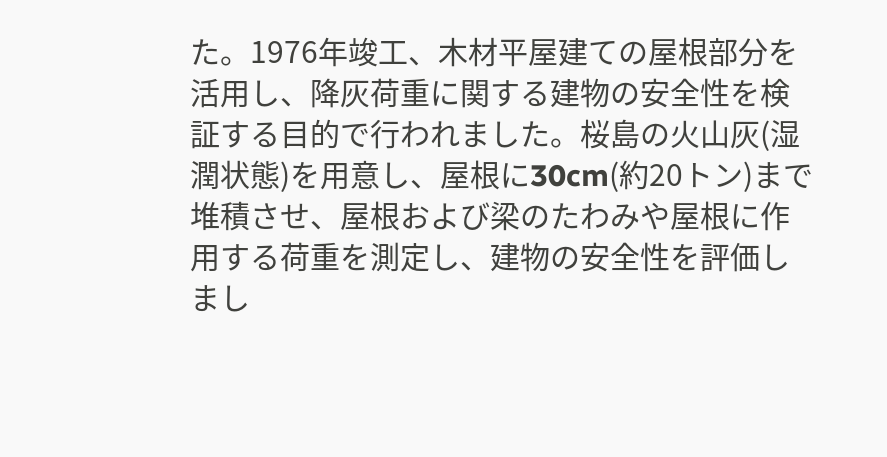た。1976年竣工、木材平屋建ての屋根部分を活用し、降灰荷重に関する建物の安全性を検証する目的で行われました。桜島の火山灰(湿潤状態)を用意し、屋根に30cm(約20トン)まで堆積させ、屋根および梁のたわみや屋根に作用する荷重を測定し、建物の安全性を評価しまし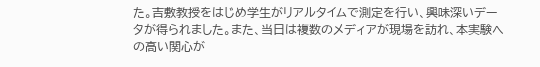た。吉敷教授をはじめ学生がリアルタイムで測定を行い、興味深いデータが得られました。また、当日は複数のメディアが現場を訪れ、本実験への高い関心が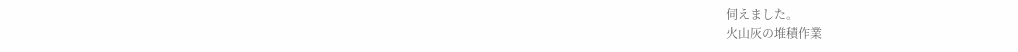伺えました。
火山灰の堆積作業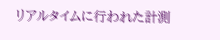リアルタイムに行われた計測